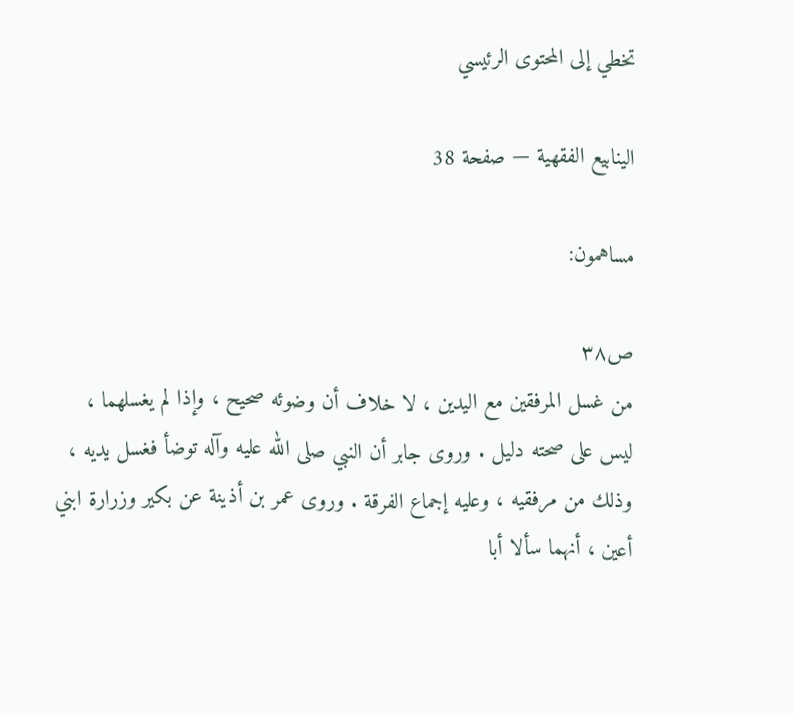تخطي إلى المحتوى الرئيسي

الينابيع الفقهية — صفحة 38

مساهمون:

ص٣٨
من غسل المرفقين مع اليدين ، لا خلاف أن وضوئه صحيح ، وإذا لم يغسلهما ، ليس على صحته دليل . وروى جابر أن النبي صلى الله عليه وآله توضأ فغسل يديه ، وذلك من مرفقيه ، وعليه إجماع الفرقة . وروى عمر بن أذينة عن بكير وزرارة ابني أعين ، أنهما سألا أبا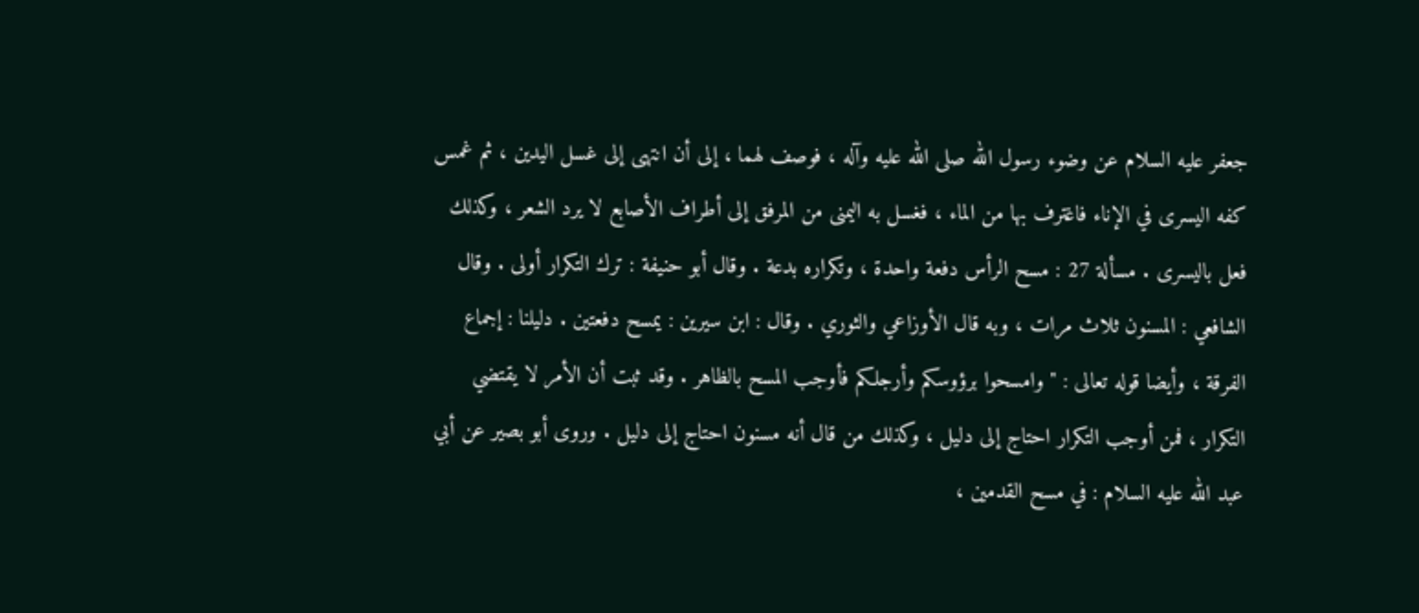جعفر عليه السلام عن وضوء رسول الله صلى الله عليه وآله ، فوصف لهما ، إلى أن انتهى إلى غسل اليدين ، ثم غمس كفه اليسرى في الإناء فاغترف بها من الماء ، فغسل به اليمنى من المرفق إلى أطراف الأصابع لا يرد الشعر ، وكذلك فعل باليسرى . مسألة 27 : مسح الرأس دفعة واحدة ، وتكراره بدعة . وقال أبو حنيفة : ترك التكرار أولى . وقال الشافعي : المسنون ثلاث مرات ، وبه قال الأوزاعي والثوري . وقال : ابن سيرين : يمسح دفعتين . دليلنا : إجماع الفرقة ، وأيضا قوله تعالى : " وامسحوا برؤوسكم وأرجلكم فأوجب المسح بالظاهر . وقد ثبت أن الأمر لا يقتضي التكرار ، فمن أوجب التكرار احتاج إلى دليل ، وكذلك من قال أنه مسنون احتاج إلى دليل . وروى أبو بصير عن أبي عبد الله عليه السلام : في مسح القدمين ،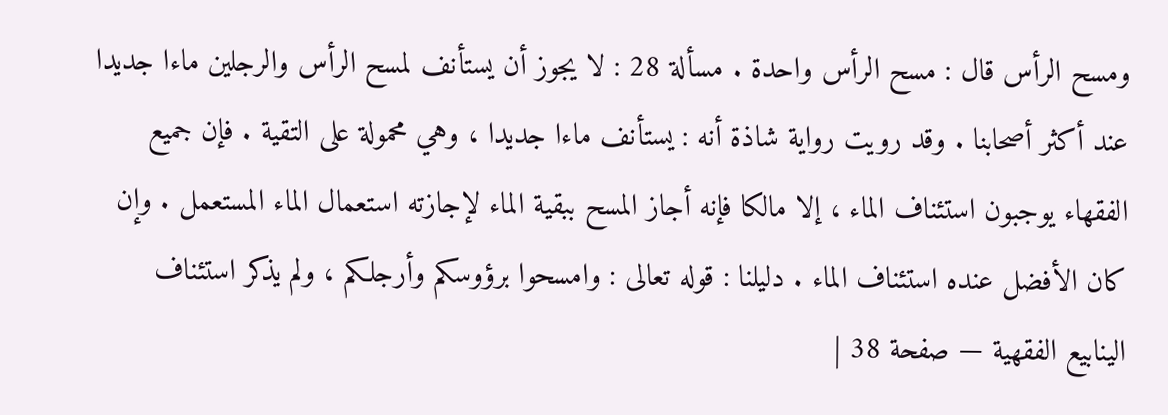ومسح الرأس قال : مسح الرأس واحدة . مسألة 28 : لا يجوز أن يستأنف لمسح الرأس والرجلين ماءا جديدا عند أكثر أصحابنا . وقد رويت رواية شاذة أنه : يستأنف ماءا جديدا ، وهي محمولة على التقية . فإن جميع الفقهاء يوجبون استئناف الماء ، إلا مالكا فإنه أجاز المسح ببقية الماء لإجازته استعمال الماء المستعمل . وإن كان الأفضل عنده استئناف الماء . دليلنا : قوله تعالى : وامسحوا برؤوسكم وأرجلكم ، ولم يذكر استئناف
الينابيع الفقهية — صفحة 38 |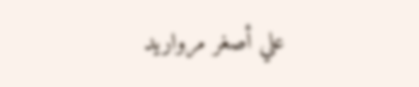علي أصغر مرواريد